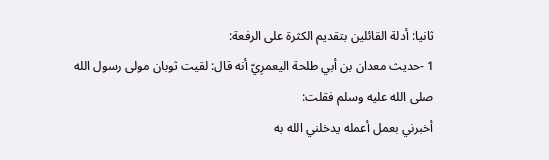ثانيا: أدلة القائلين بتقديم الكثرة على الرفعة:
1 -حديث معدان بن أبي طلحة اليعمرِيّ أنه قال: لقيت ثوبان مولى رسول الله صلى الله عليه وسلم فقلت:
أخبرني بعمل أعمله يدخلني الله به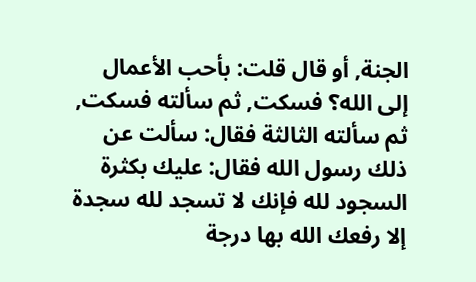الجنة, أو قال قلت: بأحب الأعمال إلى الله؟ فسكت, ثم سألته فسكت, ثم سألته الثالثة فقال: سألت عن ذلك رسول الله فقال: عليك بكثرة السجود لله فإنك لا تسجد لله سجدة إلا رفعك الله بها درجة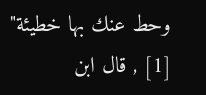وحط عنك بها خطيئة" [1] , قال ابن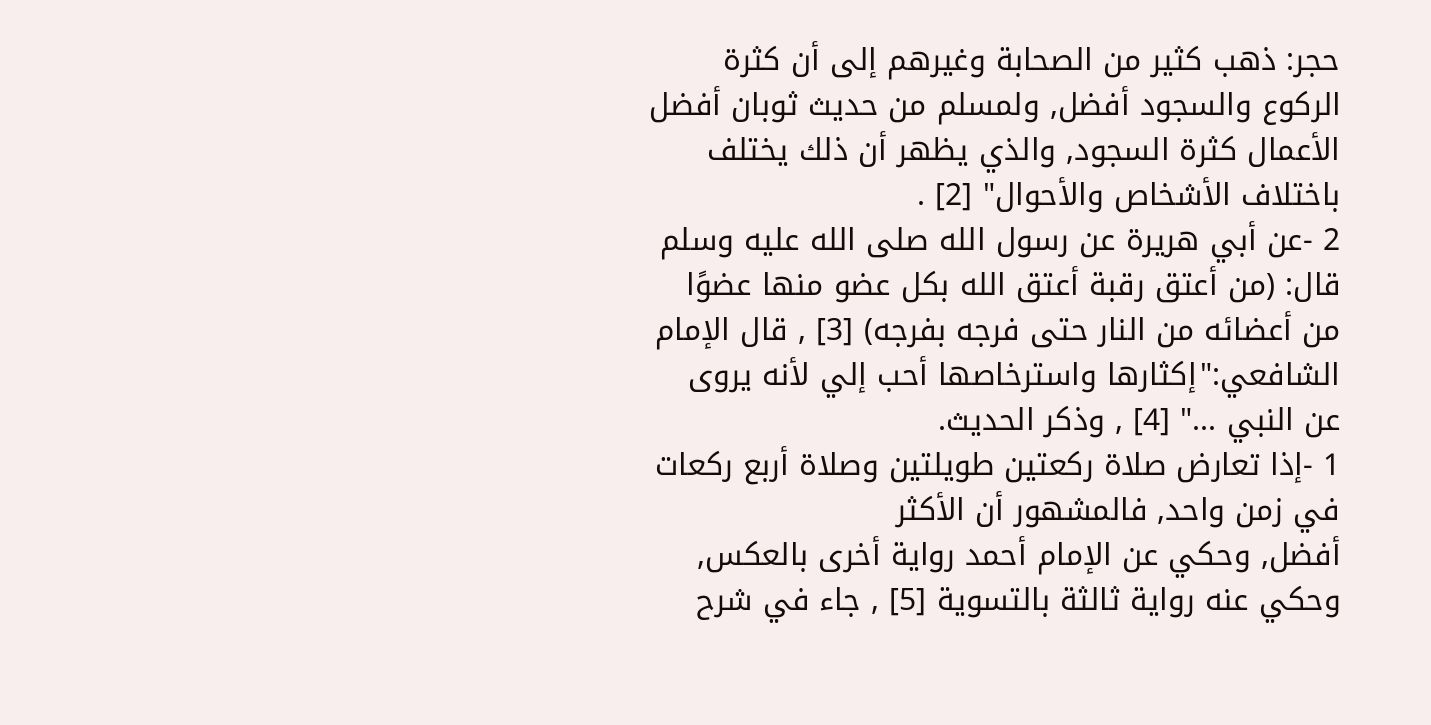حجر: ذهب كثير من الصحابة وغيرهم إلى أن كثرة الركوع والسجود أفضل, ولمسلم من حديث ثوبان أفضل الأعمال كثرة السجود, والذي يظهر أن ذلك يختلف باختلاف الأشخاص والأحوال" [2] .
2 -عن أبي هريرة عن رسول الله صلى الله عليه وسلم قال: (من أعتق رقبة أعتق الله بكل عضو منها عضوًا من أعضائه من النار حتى فرجه بفرجه) [3] , قال الإمام الشافعي:"إكثارها واسترخاصها أحب إلي لأنه يروى عن النبي ..." [4] , وذكر الحديث.
1 -إذا تعارض صلاة ركعتين طويلتين وصلاة أربع ركعات في زمن واحد, فالمشهور أن الأكثر
أفضل, وحكي عن الإمام أحمد رواية أخرى بالعكس, وحكي عنه رواية ثالثة بالتسوية [5] , جاء في شرح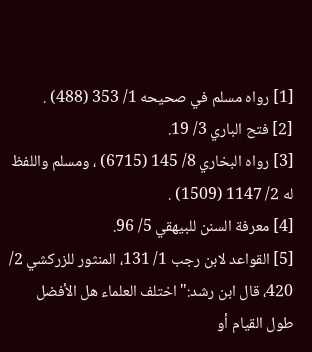[1] رواه مسلم في صحيحه 1/ 353 (488) .
[2] فتح الباري 3/ 19.
[3] رواه البخاري 8/ 145 (6715) ، ومسلم واللفظ له 2/ 1147 (1509) .
[4] معرفة السنن للبيهقي 5/ 96.
[5] القواعد لابن رجب 1/ 131، المنثور للزركشي 2/ 420، قال ابن رشد:"اختلف العلماء هل الأفضل طول القيام أو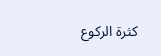كثرة الركوع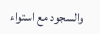والسجود مع استواء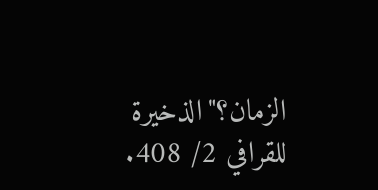الزمان؟"الذخيرة للقرافي 2/ 408.